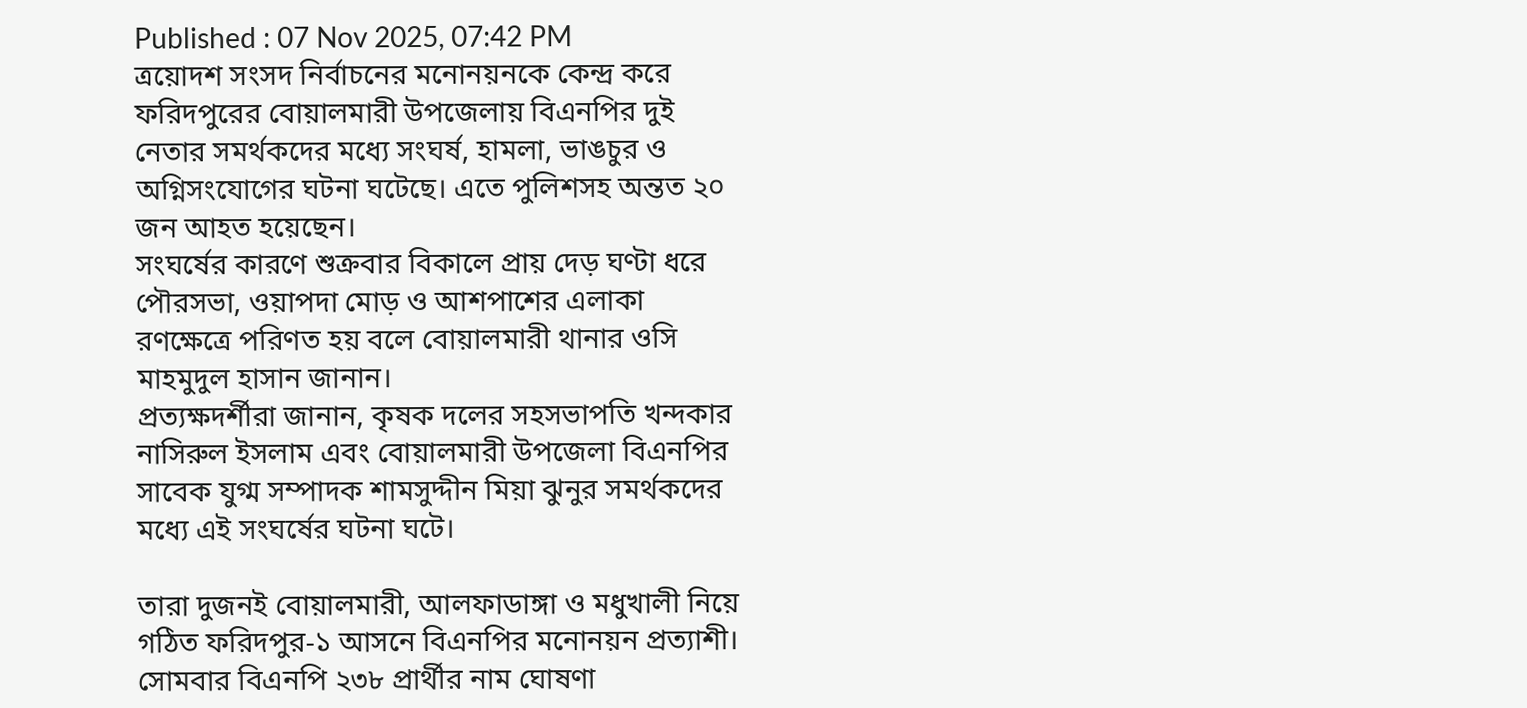Published : 07 Nov 2025, 07:42 PM
ত্রয়োদশ সংসদ নির্বাচনের মনোনয়নকে কেন্দ্র করে ফরিদপুরের বোয়ালমারী উপজেলায় বিএনপির দুই নেতার সমর্থকদের মধ্যে সংঘর্ষ, হামলা, ভাঙচুর ও অগ্নিসংযোগের ঘটনা ঘটেছে। এতে পুলিশসহ অন্তত ২০ জন আহত হয়েছেন।
সংঘর্ষের কারণে শুক্রবার বিকালে প্রায় দেড় ঘণ্টা ধরে পৌরসভা, ওয়াপদা মোড় ও আশপাশের এলাকা রণক্ষেত্রে পরিণত হয় বলে বোয়ালমারী থানার ওসি মাহমুদুল হাসান জানান।
প্রত্যক্ষদর্শীরা জানান, কৃষক দলের সহসভাপতি খন্দকার নাসিরুল ইসলাম এবং বোয়ালমারী উপজেলা বিএনপির সাবেক যুগ্ম সম্পাদক শামসুদ্দীন মিয়া ঝুনুর সমর্থকদের মধ্যে এই সংঘর্ষের ঘটনা ঘটে।

তারা দুজনই বোয়ালমারী, আলফাডাঙ্গা ও মধুখালী নিয়ে গঠিত ফরিদপুর-১ আসনে বিএনপির মনোনয়ন প্রত্যাশী। সোমবার বিএনপি ২৩৮ প্রার্থীর নাম ঘোষণা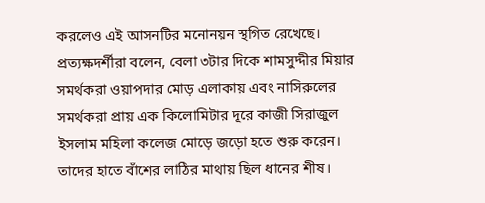করলেও এই আসনটির মনোনয়ন স্থগিত রেখেছে।
প্রত্যক্ষদর্শীরা বলেন, বেলা ৩টার দিকে শামসুদ্দীর মিয়ার সমর্থকরা ওয়াপদার মোড় এলাকায় এবং নাসিরুলের সমর্থকরা প্রায় এক কিলোমিটার দূরে কাজী সিরাজুল ইসলাম মহিলা কলেজ মোড়ে জড়ো হতে শুরু করেন। তাদের হাতে বাঁশের লাঠির মাথায় ছিল ধানের শীষ।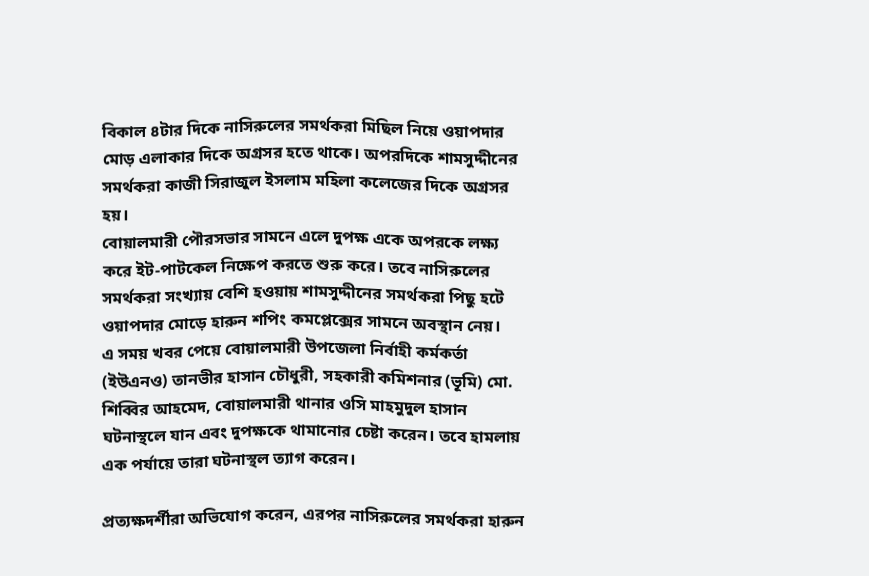বিকাল ৪টার দিকে নাসিরুলের সমর্থকরা মিছিল নিয়ে ওয়াপদার মোড় এলাকার দিকে অগ্রসর হতে থাকে। অপরদিকে শামসুদ্দীনের সমর্থকরা কাজী সিরাজুল ইসলাম মহিলা কলেজের দিকে অগ্রসর হয়।
বোয়ালমারী পৌরসভার সামনে এলে দুপক্ষ একে অপরকে লক্ষ্য করে ইট-পাটকেল নিক্ষেপ করতে শুরু করে। তবে নাসিরুলের সমর্থকরা সংখ্যায় বেশি হওয়ায় শামসুদ্দীনের সমর্থকরা পিছু হটে ওয়াপদার মোড়ে হারুন শপিং কমপ্লেক্সের সামনে অবস্থান নেয়।
এ সময় খবর পেয়ে বোয়ালমারী উপজেলা নির্বাহী কর্মকর্তা (ইউএনও) তানভীর হাসান চৌধুরী, সহকারী কমিশনার (ভূমি) মো. শিব্বির আহমেদ, বোয়ালমারী থানার ওসি মাহমুদুল হাসান ঘটনাস্থলে যান এবং দুপক্ষকে থামানোর চেষ্টা করেন। তবে হামলায় এক পর্যায়ে তারা ঘটনাস্থল ত্যাগ করেন।

প্রত্যক্ষদর্শীরা অভিযোগ করেন, এরপর নাসিরুলের সমর্থকরা হারুন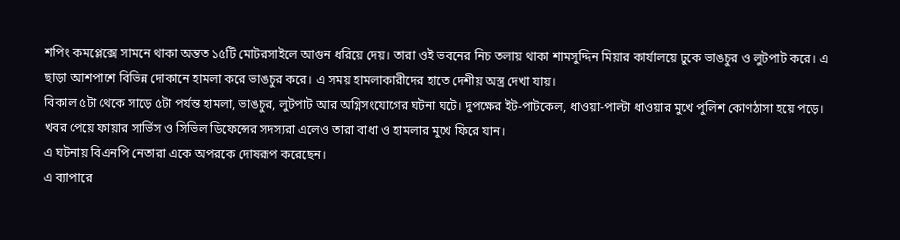শপিং কমপ্লেক্সে সামনে থাকা অন্তত ১৫টি মোটরসাইলে আগুন ধরিয়ে দেয়। তারা ওই ভবনের নিচ তলায় থাকা শামসুদ্দিন মিয়ার কার্যালয়ে ঢুকে ভাঙচুর ও লুটপাট করে। এ ছাড়া আশপাশে বিভিন্ন দোকানে হামলা করে ভাঙচুর করে। এ সময় হামলাকারীদের হাতে দেশীয় অস্ত্র দেখা যায়।
বিকাল ৫টা থেকে সাড়ে ৫টা পর্যন্ত হামলা, ভাঙচুর, লুটপাট আর অগ্নিসংযোগের ঘটনা ঘটে। দুপক্ষের ইট-পাটকেল, ধাওয়া-পাল্টা ধাওয়ার মুখে পুলিশ কোণঠাসা হয়ে পড়ে। খবর পেয়ে ফায়ার সার্ভিস ও সিভিল ডিফেন্সের সদস্যরা এলেও তারা বাধা ও হামলার মুখে ফিরে যান।
এ ঘটনায় বিএনপি নেতারা একে অপরকে দোষরূপ করেছেন।
এ ব্যাপারে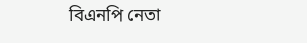বিএনপি নেতা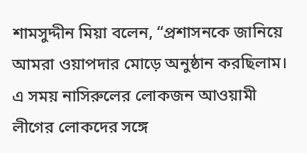শামসুদ্দীন মিয়া বলেন, “প্রশাসনকে জানিয়ে আমরা ওয়াপদার মোড়ে অনুষ্ঠান করছিলাম। এ সময় নাসিরুলের লোকজন আওয়ামী লীগের লোকদের সঙ্গে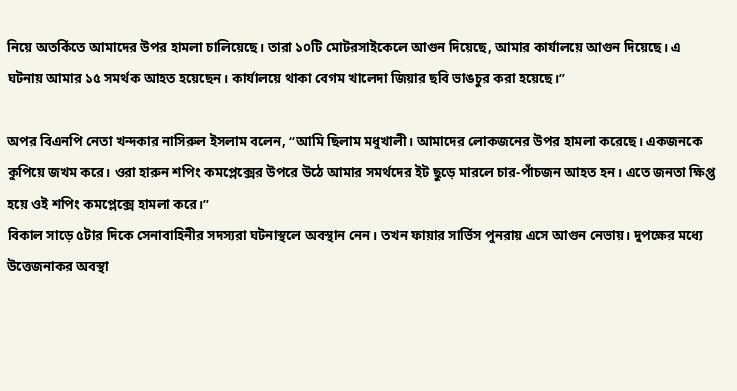নিয়ে অতর্কিতে আমাদের উপর হামলা চালিয়েছে। তারা ১০টি মোটরসাইকেলে আগুন দিয়েছে, আমার কার্যালয়ে আগুন দিয়েছে। এ ঘটনায় আমার ১৫ সমর্থক আহত হয়েছেন। কার্যালয়ে থাকা বেগম খালেদা জিয়ার ছবি ভাঙচুর করা হয়েছে।”

অপর বিএনপি নেতা খন্দকার নাসিরুল ইসলাম বলেন, “আমি ছিলাম মধুখালী। আমাদের লোকজনের উপর হামলা করেছে। একজনকে কুপিয়ে জখম করে। ওরা হারুন শপিং কমপ্লেক্সের উপরে উঠে আমার সমর্থদের ইট ছুড়ে মারলে চার-পাঁচজন আহত হন। এতে জনতা ক্ষিপ্ত হয়ে ওই শপিং কমপ্লেক্সে হামলা করে।”
বিকাল সাড়ে ৫টার দিকে সেনাবাহিনীর সদস্যরা ঘটনাস্থলে অবস্থান নেন। তখন ফায়ার সার্ভিস পুনরায় এসে আগুন নেভায়। দুপক্ষের মধ্যে উত্তেজনাকর অবস্থা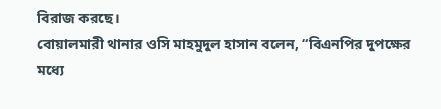বিরাজ করছে।
বোয়ালমারী থানার ওসি মাহমুদুল হাসান বলেন, “বিএনপির দুপক্ষের মধ্যে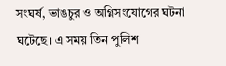সংঘর্ষ, ভাঙচুর ও অগ্নিসংযোগের ঘটনা ঘটেছে। এ সময় তিন পুলিশ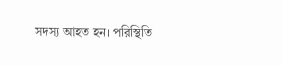সদস্য আহত হন। পরিস্থিতি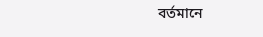বর্তমানে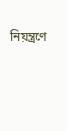নিয়ন্ত্রণে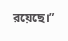রয়েছে।”